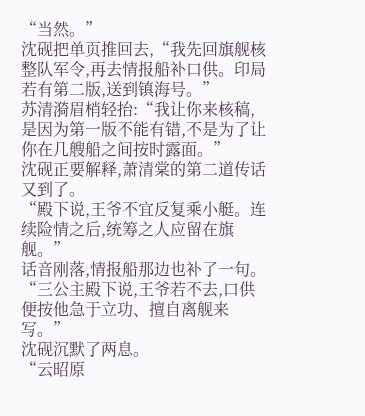“当然。”
沈砚把单页推回去,“我先回旗舰核整队军令,再去情报船补口供。印局若有第二版,送到镇海号。”
苏清漪眉梢轻抬:“我让你来核稿,是因为第一版不能有错,不是为了让你在几艘船之间按时露面。”
沈砚正要解释,萧清棠的第二道传话又到了。
“殿下说,王爷不宜反复乘小艇。连续险情之后,统筹之人应留在旗舰。”
话音刚落,情报船那边也补了一句。
“三公主殿下说,王爷若不去,口供便按他急于立功、擅自离舰来写。”
沈砚沉默了两息。
“云昭原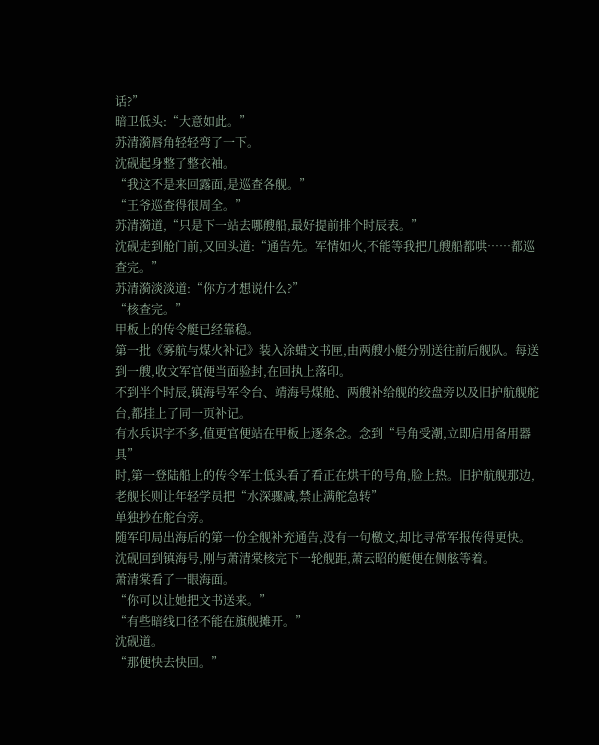话?”
暗卫低头:“大意如此。”
苏清漪唇角轻轻弯了一下。
沈砚起身整了整衣袖。
“我这不是来回露面,是巡查各舰。”
“王爷巡查得很周全。”
苏清漪道,“只是下一站去哪艘船,最好提前排个时辰表。”
沈砚走到舱门前,又回头道:“通告先。军情如火,不能等我把几艘船都哄……都巡查完。”
苏清漪淡淡道:“你方才想说什么?”
“核查完。”
甲板上的传令艇已经靠稳。
第一批《雾航与煤火补记》装入涂蜡文书匣,由两艘小艇分别送往前后舰队。每送到一艘,收文军官便当面验封,在回执上落印。
不到半个时辰,镇海号军令台、靖海号煤舱、两艘补给舰的绞盘旁以及旧护航舰舵台,都挂上了同一页补记。
有水兵识字不多,值更官便站在甲板上逐条念。念到“号角受潮,立即启用备用器具”
时,第一登陆船上的传令军士低头看了看正在烘干的号角,脸上热。旧护航舰那边,老舰长则让年轻学员把“水深骤减,禁止满舵急转”
单独抄在舵台旁。
随军印局出海后的第一份全舰补充通告,没有一句檄文,却比寻常军报传得更快。
沈砚回到镇海号,刚与萧清棠核完下一轮舰距,萧云昭的艇便在侧舷等着。
萧清棠看了一眼海面。
“你可以让她把文书送来。”
“有些暗线口径不能在旗舰摊开。”
沈砚道。
“那便快去快回。”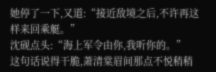她停了一下,又道:“接近敌境之后,不许再这样来回乘艇。”
沈砚点头:“海上军令由你,我听你的。”
这句话说得干脆,萧清棠眉间那点不悦稍稍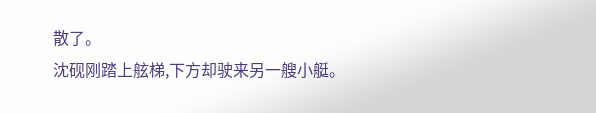散了。
沈砚刚踏上舷梯,下方却驶来另一艘小艇。